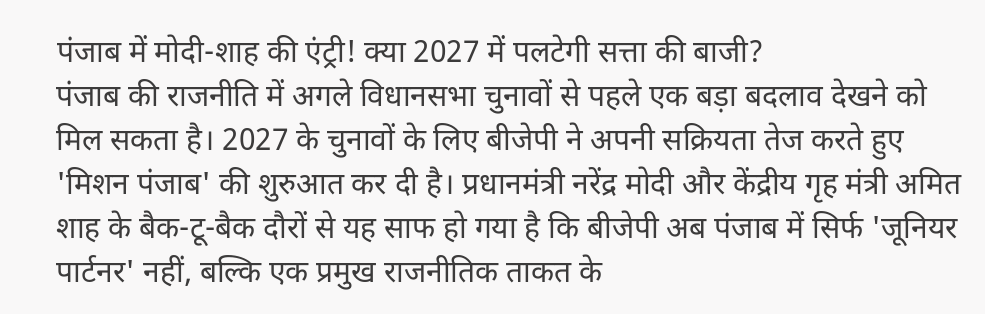पंजाब में मोदी-शाह की एंट्री! क्या 2027 में पलटेगी सत्ता की बाजी?
पंजाब की राजनीति में अगले विधानसभा चुनावों से पहले एक बड़ा बदलाव देखने को मिल सकता है। 2027 के चुनावों के लिए बीजेपी ने अपनी सक्रियता तेज करते हुए 'मिशन पंजाब' की शुरुआत कर दी है। प्रधानमंत्री नरेंद्र मोदी और केंद्रीय गृह मंत्री अमित शाह के बैक-टू-बैक दौरों से यह साफ हो गया है कि बीजेपी अब पंजाब में सिर्फ 'जूनियर पार्टनर' नहीं, बल्कि एक प्रमुख राजनीतिक ताकत के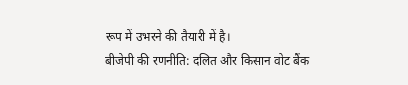रूप में उभरने की तैयारी में है।
बीजेपी की रणनीति: दलित और किसान वोट बैंक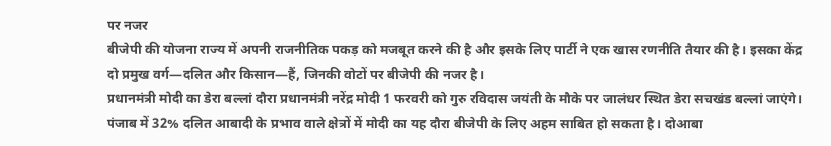पर नजर
बीजेपी की योजना राज्य में अपनी राजनीतिक पकड़ को मजबूत करने की है और इसके लिए पार्टी ने एक खास रणनीति तैयार की है। इसका केंद्र दो प्रमुख वर्ग—दलित और किसान—हैं, जिनकी वोटों पर बीजेपी की नजर है।
प्रधानमंत्री मोदी का डेरा बल्लां दौरा प्रधानमंत्री नरेंद्र मोदी 1 फरवरी को गुरु रविदास जयंती के मौके पर जालंधर स्थित डेरा सचखंड बल्लां जाएंगे। पंजाब में 32% दलित आबादी के प्रभाव वाले क्षेत्रों में मोदी का यह दौरा बीजेपी के लिए अहम साबित हो सकता है। दोआबा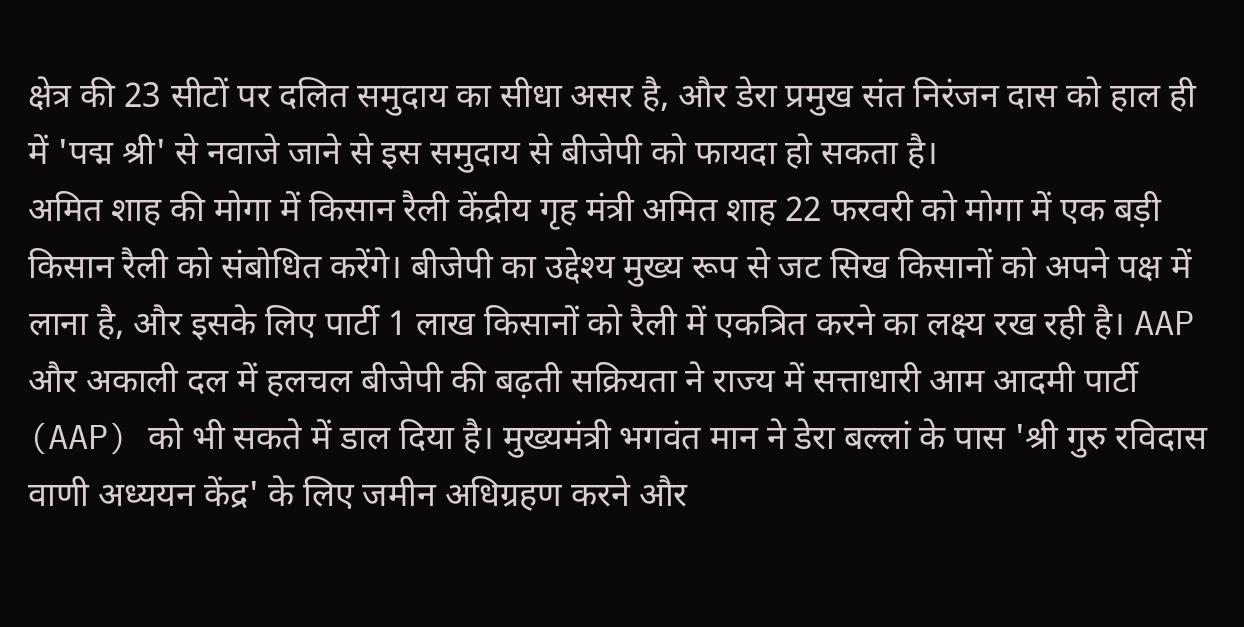क्षेत्र की 23 सीटों पर दलित समुदाय का सीधा असर है, और डेरा प्रमुख संत निरंजन दास को हाल ही में 'पद्म श्री' से नवाजे जाने से इस समुदाय से बीजेपी को फायदा हो सकता है।
अमित शाह की मोगा में किसान रैली केंद्रीय गृह मंत्री अमित शाह 22 फरवरी को मोगा में एक बड़ी किसान रैली को संबोधित करेंगे। बीजेपी का उद्देश्य मुख्य रूप से जट सिख किसानों को अपने पक्ष में लाना है, और इसके लिए पार्टी 1 लाख किसानों को रैली में एकत्रित करने का लक्ष्य रख रही है। AAP और अकाली दल में हलचल बीजेपी की बढ़ती सक्रियता ने राज्य में सत्ताधारी आम आदमी पार्टी (AAP) को भी सकते में डाल दिया है। मुख्यमंत्री भगवंत मान ने डेरा बल्लां के पास 'श्री गुरु रविदास वाणी अध्ययन केंद्र' के लिए जमीन अधिग्रहण करने और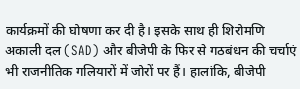कार्यक्रमों की घोषणा कर दी है। इसके साथ ही शिरोमणि अकाली दल (SAD) और बीजेपी के फिर से गठबंधन की चर्चाएं भी राजनीतिक गलियारों में जोरों पर हैं। हालांकि, बीजेपी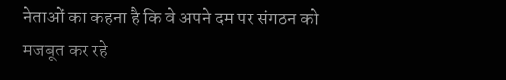नेताओं का कहना है कि वे अपने दम पर संगठन को मजबूत कर रहे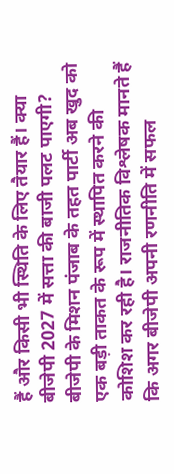हैं और किसी भी स्थिति के लिए तैयार हैं। क्या बीजेपी 2027 में सत्ता की बाजी पलट पाएगी? बीजेपी के मिशन पंजाब के तहत पार्टी अब खुद को एक बड़ी ताकत के रूप में स्थापित करने की कोशिश कर रही है। राजनीतिक विश्लेषक मानते हैं कि अगर बीजेपी अपनी रणनीति में सफल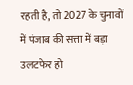रहती है, तो 2027 के चुनावों में पंजाब की सत्ता में बड़ा उलटफेर हो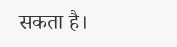सकता है।